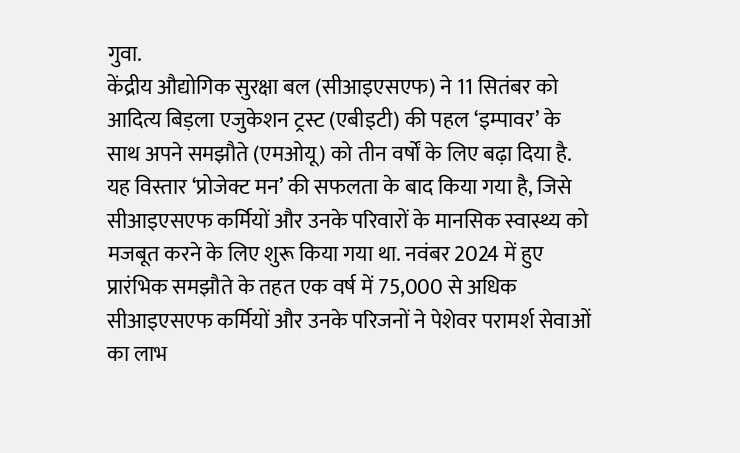गुवा.
केंद्रीय औद्योगिक सुरक्षा बल (सीआइएसएफ) ने 11 सितंबर को आदित्य बिड़ला एजुकेशन ट्रस्ट (एबीइटी) की पहल ‘इम्पावर’ के साथ अपने समझौते (एमओयू) को तीन वर्षों के लिए बढ़ा दिया है. यह विस्तार ‘प्रोजेक्ट मन’ की सफलता के बाद किया गया है, जिसे सीआइएसएफ कर्मियों और उनके परिवारों के मानसिक स्वास्थ्य को मजबूत करने के लिए शुरू किया गया था. नवंबर 2024 में हुए प्रारंभिक समझौते के तहत एक वर्ष में 75,000 से अधिक सीआइएसएफ कर्मियों और उनके परिजनों ने पेशेवर परामर्श सेवाओं का लाभ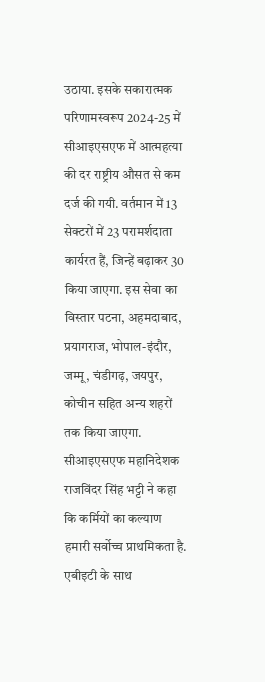उठाया. इसके सकारात्मक परिणामस्वरूप 2024-25 में सीआइएसएफ में आत्महत्या की दर राष्ट्रीय औसत से कम दर्ज की गयी. वर्तमान में 13 सेक्टरों में 23 परामर्शदाता कार्यरत हैं, जिन्हें बढ़ाकर 30 किया जाएगा. इस सेवा का विस्तार पटना, अहमदाबाद, प्रयागराज, भोपाल-इंदौर, जम्मू, चंडीगढ़, जयपुर, कोचीन सहित अन्य शहरों तक किया जाएगा. सीआइएसएफ महानिदेशक राजविंदर सिंह भट्टी ने कहा कि कर्मियों का कल्याण हमारी सर्वोच्च प्राथमिकता है. एबीइटी के साथ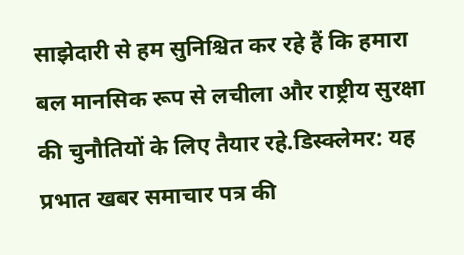साझेदारी से हम सुनिश्चित कर रहे हैं कि हमारा बल मानसिक रूप से लचीला और राष्ट्रीय सुरक्षा की चुनौतियों के लिए तैयार रहे.डिस्क्लेमर: यह प्रभात खबर समाचार पत्र की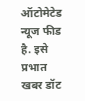ऑटोमेटेड न्यूज फीड है. इसे प्रभात खबर डॉट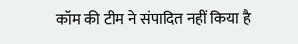कॉम की टीम ने संपादित नहीं किया है